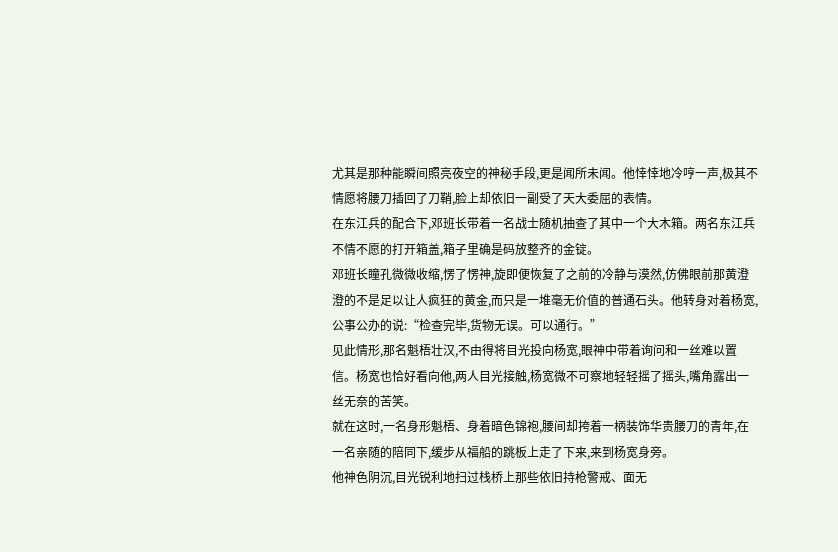尤其是那种能瞬间照亮夜空的神秘手段,更是闻所未闻。他悻悻地冷哼一声,极其不情愿将腰刀插回了刀鞘,脸上却依旧一副受了天大委屈的表情。
在东江兵的配合下,邓班长带着一名战士随机抽查了其中一个大木箱。两名东江兵不情不愿的打开箱盖,箱子里确是码放整齐的金锭。
邓班长瞳孔微微收缩,愣了愣神,旋即便恢复了之前的冷静与漠然,仿佛眼前那黄澄澄的不是足以让人疯狂的黄金,而只是一堆毫无价值的普通石头。他转身对着杨宽,公事公办的说:“检查完毕,货物无误。可以通行。”
见此情形,那名魁梧壮汉,不由得将目光投向杨宽,眼神中带着询问和一丝难以置信。杨宽也恰好看向他,两人目光接触,杨宽微不可察地轻轻摇了摇头,嘴角露出一丝无奈的苦笑。
就在这时,一名身形魁梧、身着暗色锦袍,腰间却挎着一柄装饰华贵腰刀的青年,在一名亲随的陪同下,缓步从福船的跳板上走了下来,来到杨宽身旁。
他神色阴沉,目光锐利地扫过栈桥上那些依旧持枪警戒、面无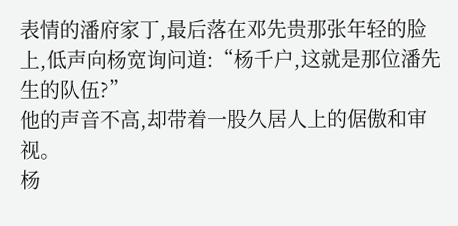表情的潘府家丁,最后落在邓先贵那张年轻的脸上,低声向杨宽询问道:“杨千户,这就是那位潘先生的队伍?”
他的声音不高,却带着一股久居人上的倨傲和审视。
杨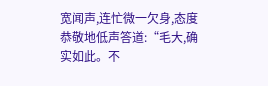宽闻声,连忙微一欠身,态度恭敬地低声答道:“毛大,确实如此。不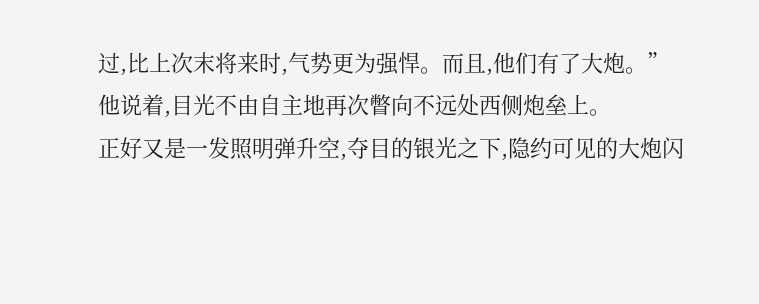过,比上次末将来时,气势更为强悍。而且,他们有了大炮。”
他说着,目光不由自主地再次瞥向不远处西侧炮垒上。
正好又是一发照明弹升空,夺目的银光之下,隐约可见的大炮闪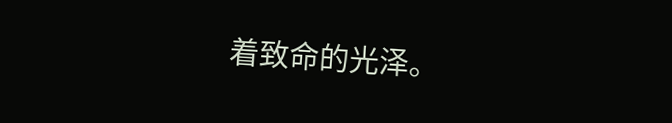着致命的光泽。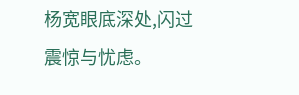杨宽眼底深处,闪过震惊与忧虑。